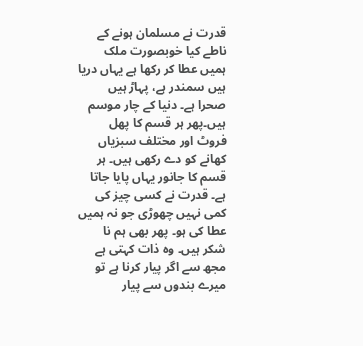قدرت نے مسلمان ہونے کے ناطے کیا خوبصورت ملک ہمیں عطا کر رکھا ہے یہاں دریا ہیں سمندر ہے، پہاڑ ہیں صحرا ہے۔ دنیا کے چار موسم ہیں۔پھر ہر قسم کا پھل فروٹ اور مختلف سبزیاں کھانے کو دے رکھی ہیں۔ ہر قسم کا جانور یہاں پایا جاتا ہے۔ قدرت نے کسی چیز کی کمی نہیں چھوڑی جو نہ ہمیں عطا کی ہو۔ پھر بھی ہم نا شکر ہیں۔ وہ ذات کہتی ہے مجھ سے اگر پیار کرنا ہے تو میرے بندوں سے پیار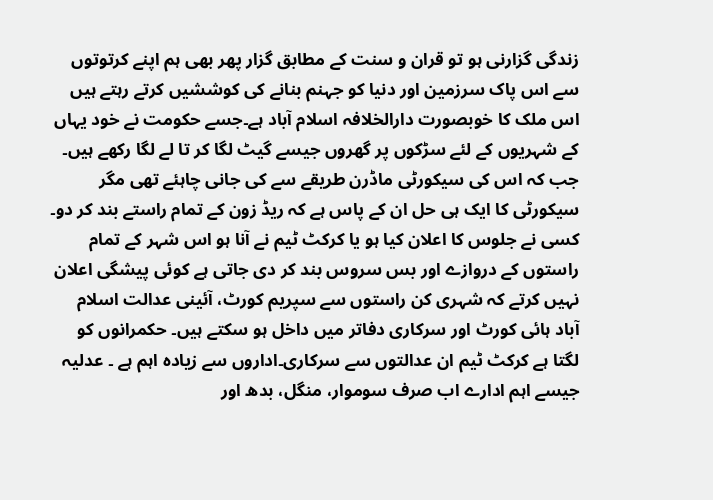زندگی گزارنی ہو تو قران و سنت کے مطابق گزار پھر بھی ہم اپنے کرتوتوں سے اس پاک سرزمین اور دنیا کو جہنم بنانے کی کوششیں کرتے رہتے ہیں اس ملک کا خوبصورت دارالخلافہ اسلام آباد ہے۔جسے حکومت نے خود یہاں کے شہریوں کے لئے سڑکوں پر گھروں جیسے گیٹ لگا کر تا لے لگا رکھے ہیں۔ جب کہ اس کی سیکورٹی ماڈرن طریقے سے کی جانی چاہئے تھی مگر سیکورٹی کا ایک ہی حل ان کے پاس ہے کہ ریڈ زون کے تمام راستے بند کر دو۔ کسی نے جلوس کا اعلان کیا ہو یا کرکٹ ٹیم نے آنا ہو اس شہر کے تمام راستوں کے دروازے اور بس سروس بند کر دی جاتی ہے کوئی پیشگی اعلان نہیں کرتے کہ شہری کن راستوں سے سپریم کورٹ، آئینی عدالت اسلام آباد ہائی کورٹ اور سرکاری دفاتر میں داخل ہو سکتے ہیں۔ حکمرانوں کو لگتا ہے کرکٹ ٹیم ان عدالتوں سے سرکاری۔اداروں سے زیادہ اہم ہے ۔ عدلیہ جیسے اہم ادارے اب صرف سوموار، منگل، بدھ اور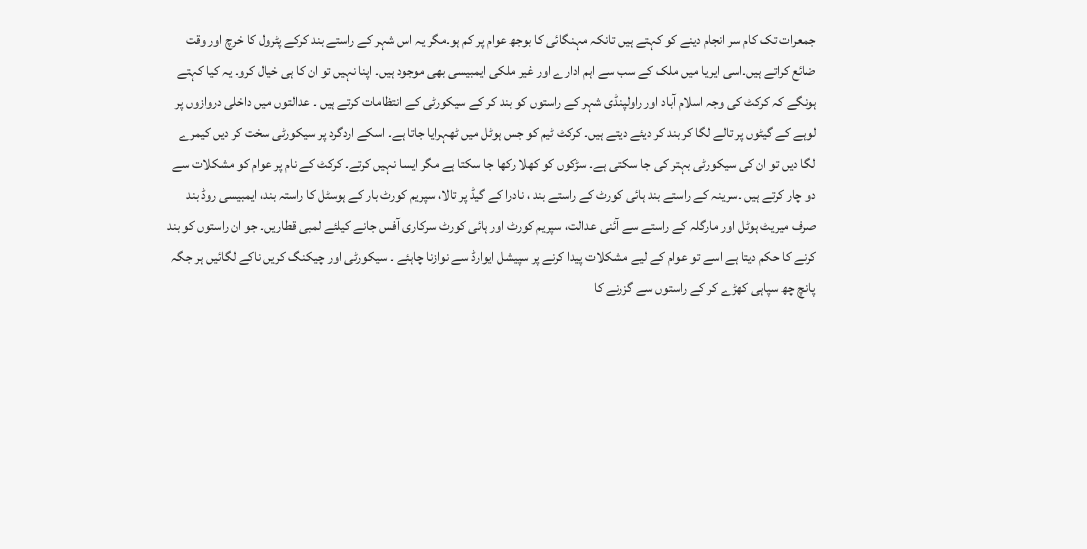جمعرات تک کام سر انجام دینے کو کہتے ہیں تانکہ مہنگائی کا بوجھ عوام پر کم ہو۔مگر یہ اس شہر کے راستے بند کرکے پٹرول کا خرچ اور وقت ضائع کراتے ہیں۔اسی ایریا میں ملک کے سب سے اہم ادارے اور غیر ملکی ایمبیسی بھی موجود ہیں۔ اپنا نہیں تو ان کا ہی خیال کرو۔ یہ کیا کہتے ہونگے کہ کرکٹ کی وجہ اسلام آباد اور راولپنڈی شہر کے راستوں کو بند کر کے سیکورٹی کے انتظامات کرتے ہیں ۔ عدالتوں میں داخلی دروازوں پر لوہے کے گیٹوں پر تالے لگا کر بند کر دیئے دیتے ہیں۔ کرکٹ ٹیم کو جس ہوٹل میں ٹھہرایا جاتا ہے۔ اسکے اردگرد پر سیکورٹی سخت کر دیں کیمرے لگا دیں تو ان کی سیکورٹی بہتر کی جا سکتی ہے۔ سڑکوں کو کھلا رکھا جا سکتا ہے مگر ایسا نہیں کرتے۔ کرکٹ کے نام پر عوام کو مشکلات سے دو چار کرتے ہیں ۔سرینہ کے راستے بند ہائی کورٹ کے راستے بند ، نادرا کے گیڈ پر تالا، سپریم کورٹ بار کے ہوسٹل کا راستہ بند، ایمبیسی روڈ بند صرف میریٹ ہوٹل اور مارگلہ کے راستے سے آئنی عدالت، سپریم کورٹ اور ہائی کورٹ سرکاری آفس جانے کیلئے لمبی قطاریں۔ جو ان راستوں کو بند کرنے کا حکم دیتا ہے اسے تو عوام کے لیے مشکلات پیدا کرنے پر سپیشل ایوارڈ سے نوازنا چاہئے ۔ سیکورٹی اور چیکنگ کریں ناکے لگائیں ہر جگہ پانچ چھ سپاہی کھڑے کر کے راستوں سے گزرنے کا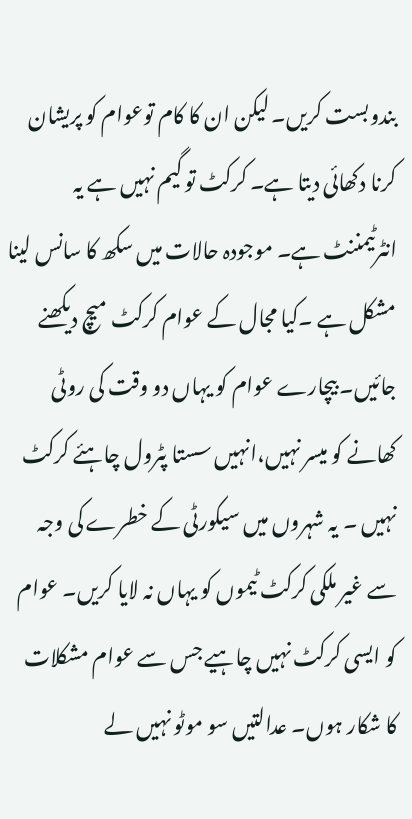بندوبست کریں۔ لیکن ان کا کام توعوام کو پریشان کرنا دکھائی دیتا ہے۔ کرکٹ تو گیم نہیں ہے یہ انٹرٹیمننٹ ہے۔ موجودہ حالات میں سکھ کا سانس لینا مشکل ہے ۔کیا مجال کے عوام کرکٹ میچ دیکھنے جائیں۔ بیچارے عوام کو یہاں دو وقت کی روٹی کھانے کو میسر نہیں،انہیں سستا پٹرول چاہئے کرکٹ نہیں ۔ یہ شہروں میں سیکورٹی کے خطرے کی وجہ سے غیر ملکی کرکٹ ٹیموں کو یہاں نہ لایا کریں۔ عوام کو ایسی کرکٹ نہیں چاہیے جس سے عوام مشکلات کا شکار ہوں۔ عدالتیں سو موٹو نہیں لے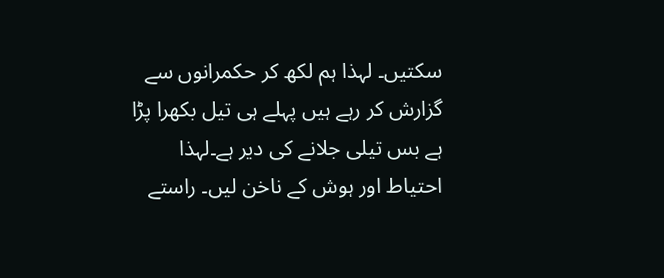سکتیں۔ لہذا ہم لکھ کر حکمرانوں سے گزارش کر رہے ہیں پہلے ہی تیل بکھرا پڑا ہے بس تیلی جلانے کی دیر ہے۔لہذا احتیاط اور ہوش کے ناخن لیں۔ راستے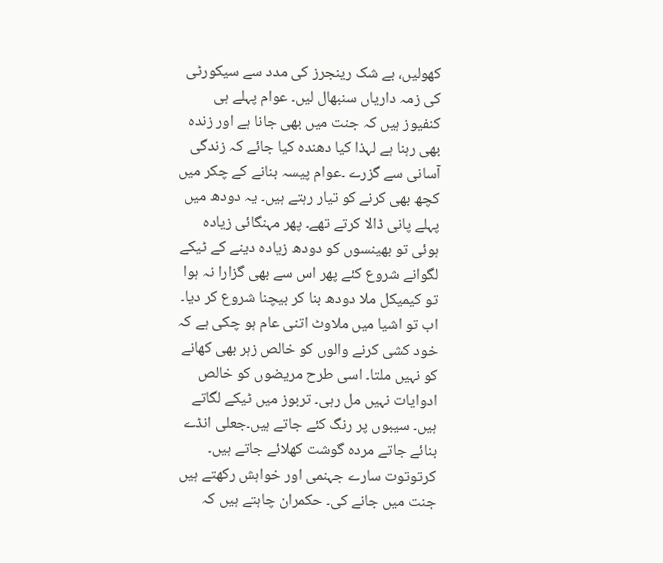کھولیں، بے شک رینجرز کی مدد سے سیکورٹی کی زمہ داریاں سنبھال لیں۔ عوام پہلے ہی کنفیوز ہیں کہ جنت میں بھی جانا ہے اور زندہ بھی رہنا ہے لہذا کیا دھندہ کیا جائے کہ زندگی آسانی سے گزرے ۔عوام پیسہ بنانے کے چکر میں کچھ بھی کرنے کو تیار رہتے ہیں۔ یہ دودھ میں پہلے پانی ڈالا کرتے تھے۔ پھر مہنگائی زیادہ ہوئی تو بھینسوں کو دودھ زیادہ دینے کے ٹیکے لگوانے شروع کئے پھر اس سے بھی گزارا نہ ہوا تو کیمیکل ملا دودھ بنا کر بیچنا شروع کر دیا۔ اب تو اشیا میں ملاوٹ اتنی عام ہو چکی ہے کہ خود کشی کرنے والوں کو خالص زہر بھی کھانے کو نہیں ملتا۔ اسی طرح مریضوں کو خالص ادوایات نہیں مل رہی۔ تربوز میں ٹیکے لگاتے ہیں۔ سیبوں پر رنگ کئے جاتے ہیں۔جعلی انڈے بنائے جاتے مردہ گوشت کھلائے جاتے ہیں۔ کرتوتوت سارے جہنمی اور خواہش رکھتے ہیں جنت میں جانے کی۔ حکمران چاہتے ہیں کہ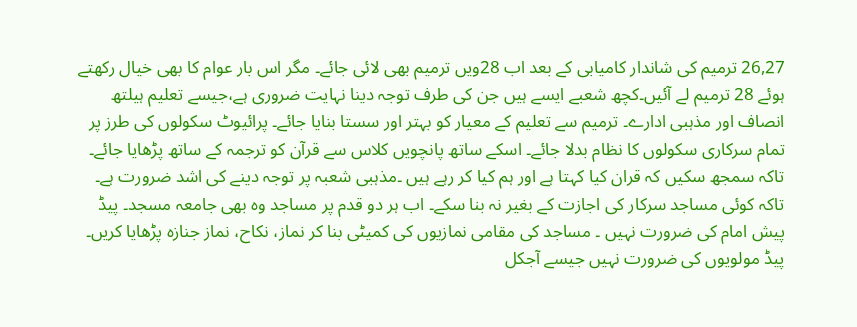26,27 ترمیم کی شاندار کامیابی کے بعد اب 28ویں ترمیم بھی لائی جائے۔ مگر اس بار عوام کا بھی خیال رکھتے ہوئے 28 ترمیم لے آئیں۔کچھ شعبے ایسے ہیں جن کی طرف توجہ دینا نہایت ضروری ہے،جیسے تعلیم ہیلتھ انصاف اور مذہبی ادارے۔ ترمیم سے تعلیم کے معیار کو بہتر اور سستا بنایا جائے۔ پرائیوٹ سکولوں کی طرز پر تمام سرکاری سکولوں کا نظام بدلا جائے۔ اسکے ساتھ پانچویں کلاس سے قرآن کو ترجمہ کے ساتھ پڑھایا جائے۔ تاکہ سمجھ سکیں کہ قران کیا کہتا ہے اور ہم کیا کر رہے ہیں ۔مذہبی شعبہ پر توجہ دینے کی اشد ضرورت ہے۔ تاکہ کوئی مساجد سرکار کی اجازت کے بغیر نہ بنا سکے۔ اب ہر دو قدم پر مساجد وہ بھی جامعہ مسجد۔ پیڈ پیش امام کی ضرورت نہیں ۔ مساجد کی مقامی نمازیوں کی کمیٹی بنا کر نماز، نکاح، نماز جنازہ پڑھایا کریں۔ پیڈ مولویوں کی ضرورت نہیں جیسے آجکل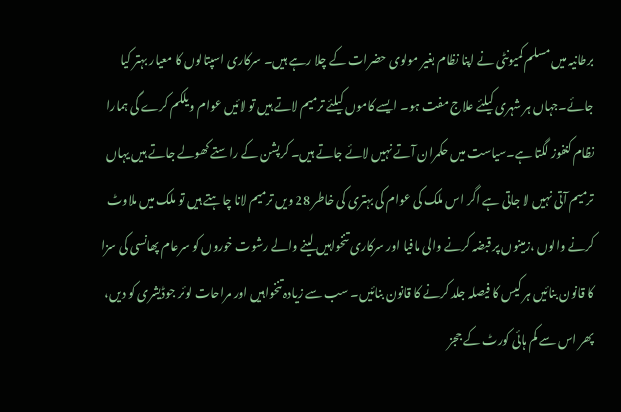برطانیہ میں مسلم کمیونٹی نے اپنا نظام بغیر مولوی حضرات کے چلا رہے ہیں۔ سرکاری اسپتالوں کا معیار بہتر کیا جائے۔جہاں ہر شہری کیلئے علاج مفت ہو۔ ایسے کاموں کیلئے ترمیم لاتے ہیں تو لائیں عوام ویلکم کرے گی ہمارا نظام کنفوز لگتا ہے۔سیاست میں حکمران آتے نہیں لائے جاتے ہیں۔ کرپشن کے راستے کھولے جاتے ہیں یہاں ترمیم آتی نہیں لا جاتی ہے اگر اس ملک کی عوام کی بہتری کی خاطر 28 ویں ترمیم لانا چاہتے ہیں تو ملک میں ملاوٹ کرنے والوں ،زمینوں پر قبضہ کرنے والی مافیا اور سرکاری تنخواہیں لینے والے رشوت خوروں کو سرعام پھانسی کی سزا کا قانون بنائیں ہر کیس کا فیصلہ جلد کرنے کا قانون بنائیں۔ سب سے زیادہ تنخواہیں اور مراحات لوئر جوڈیشری کو دیں، پھر اس سے کم ہائی کورٹ کے ججز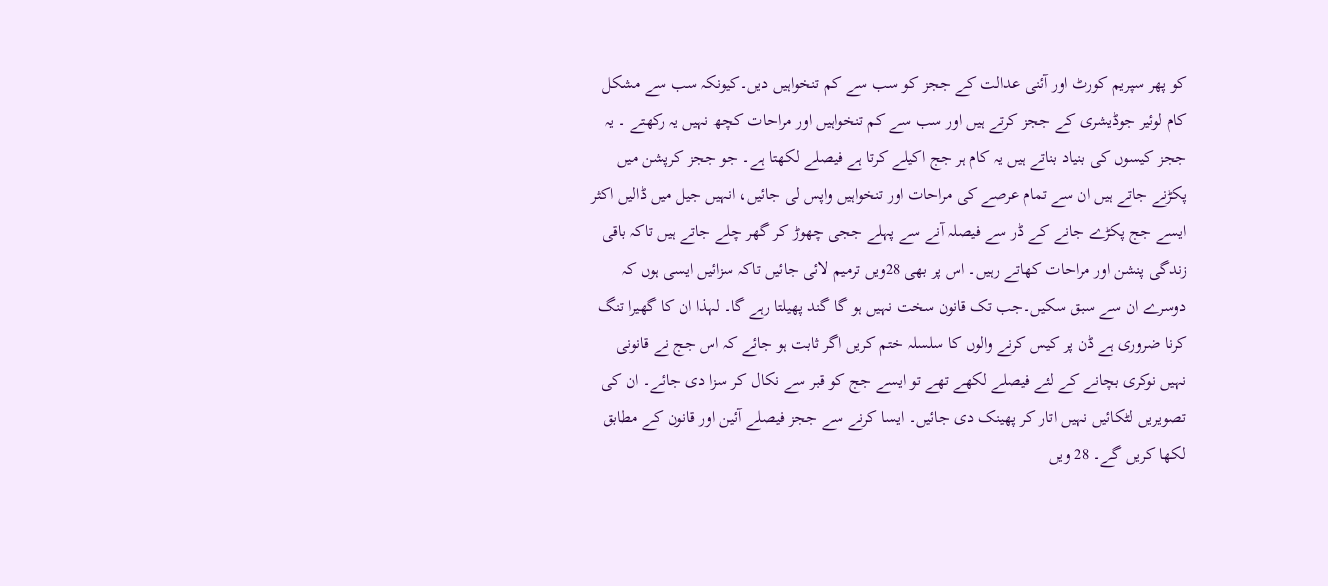کو پھر سپریم کورٹ اور آئنی عدالت کے ججز کو سب سے کم تنخواہیں دیں۔کیونکہ سب سے مشکل کام لوئیر جوڈیشری کے ججز کرتے ہیں اور سب سے کم تنخواہیں اور مراحات کچھ نہیں یہ رکھتے ۔ یہ ججز کیسوں کی بنیاد بناتے ہیں یہ کام ہر جج اکیلے کرتا ہے فیصلے لکھتا ہے۔ جو ججز کرپشن میں پکڑنے جاتے ہیں ان سے تمام عرصے کی مراحات اور تنخواہیں واپس لی جائیں، انہیں جیل میں ڈالیں اکثر ایسے جج پکڑے جانے کے ڈر سے فیصلہ آنے سے پہلے ججی چھوڑ کر گھر چلے جاتے ہیں تاکہ باقی زندگی پنشن اور مراحات کھاتے رہیں۔ اس پر بھی 28ویں ترمیم لائی جائیں تاکہ سزائیں ایسی ہوں کہ دوسرے ان سے سبق سکیں۔جب تک قانون سخت نہیں ہو گا گند پھیلتا رہے گا۔ لہذا ان کا گھیرا تنگ کرنا ضروری ہے ڈن پر کیس کرنے والوں کا سلسلہ ختم کریں اگر ثابت ہو جائے کہ اس جج نے قانونی نہیں نوکری بچانے کے لئے فیصلے لکھے تھے تو ایسے جج کو قبر سے نکال کر سزا دی جائے۔ ان کی تصویریں لٹکائیں نہیں اتار کر پھینک دی جائیں۔ ایسا کرنے سے ججز فیصلے آئین اور قانون کے مطابق لکھا کریں گے۔ 28 ویں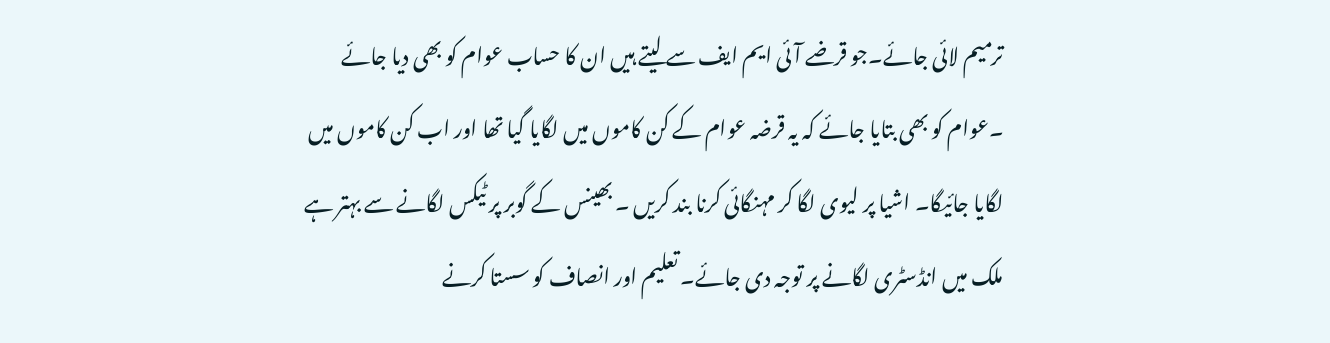ترمیم لائی جائے۔جو قرضے آئی ایم ایف سے لیتے ہیں ان کا حساب عوام کو بھی دیا جائے ۔عوام کو بھی بتایا جائے کہ یہ قرضہ عوام کے کن کاموں میں لگایا گیا تھا اور اب کن کاموں میں لگایا جائیگا۔ اشیا پر لیوی لگا کر مہنگائی کرنا بند کریں ۔ بھینس کے گوبر پر ٹیکس لگانے سے بہتر ہے ملک میں انڈسٹری لگانے پر توجہ دی جائے۔ تعلیم اور انصاف کو سستا کرنے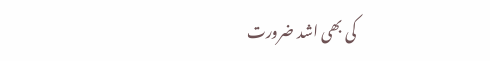کی بھی اشد ضرورت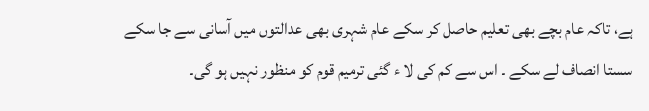ہے، تاکہ عام بچے بھی تعلیم حاصل کر سکے عام شہری بھی عدالتوں میں آسانی سے جا سکے سستا انصاف لے سکے ۔ اس سے کم کی لا ء گئی ترمیم قوم کو منظور نہیں ہو گی۔